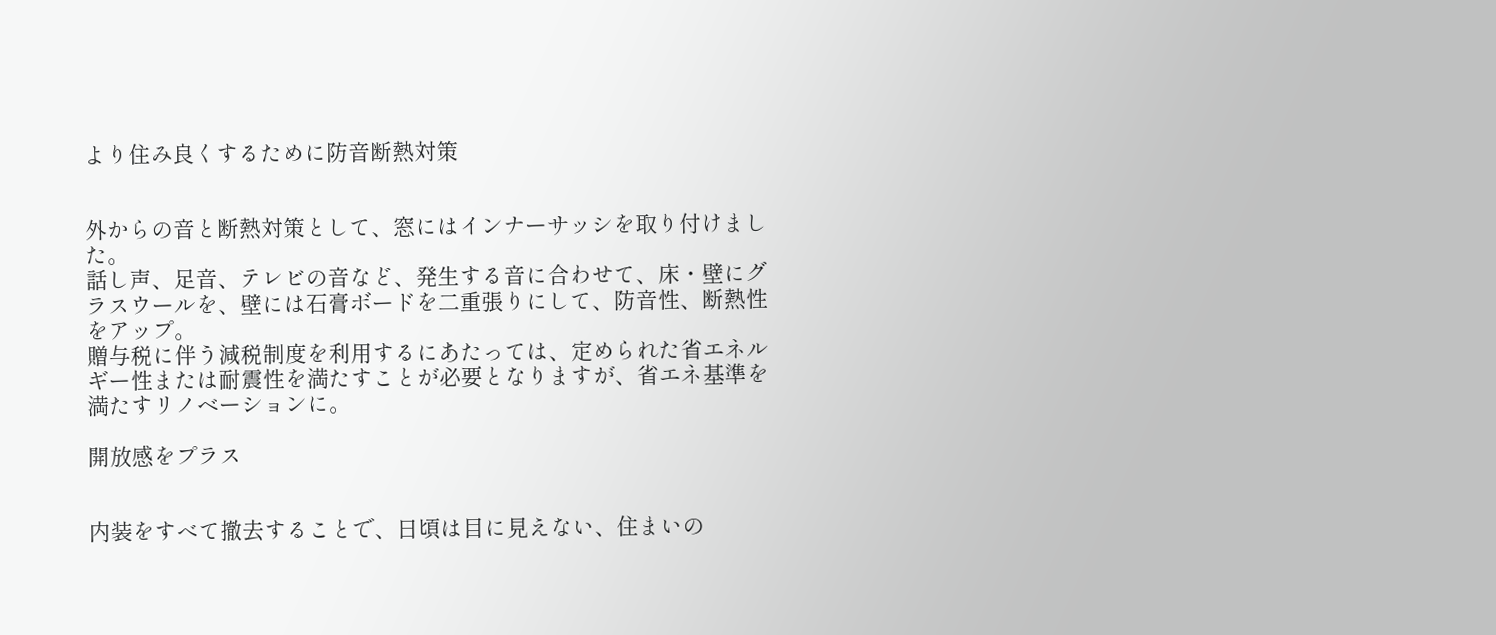より住み良くするために防音断熱対策


外からの音と断熱対策として、窓にはインナーサッシを取り付けました。
話し声、足音、テレビの音など、発生する音に合わせて、床・壁にグラスウールを、壁には石膏ボードを二重張りにして、防音性、断熱性をアップ。
贈与税に伴う減税制度を利用するにあたっては、定められた省エネルギー性または耐震性を満たすことが必要となりますが、省エネ基準を満たすリノベーションに。

開放感をプラス


内装をすべて撤去することで、日頃は目に見えない、住まいの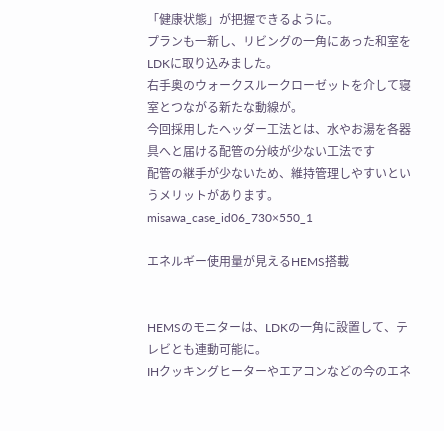「健康状態」が把握できるように。
プランも一新し、リビングの一角にあった和室をLDKに取り込みました。
右手奥のウォークスルークローゼットを介して寝室とつながる新たな動線が。
今回採用したヘッダー工法とは、水やお湯を各器具へと届ける配管の分岐が少ない工法です
配管の継手が少ないため、維持管理しやすいというメリットがあります。misawa_case_id06_730×550_1

エネルギー使用量が見えるHEMS搭載


HEMSのモニターは、LDKの一角に設置して、テレビとも連動可能に。
IHクッキングヒーターやエアコンなどの今のエネ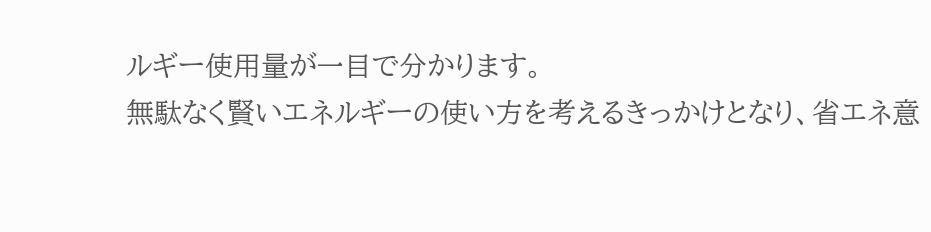ルギー使用量が一目で分かります。
無駄なく賢いエネルギーの使い方を考えるきっかけとなり、省エネ意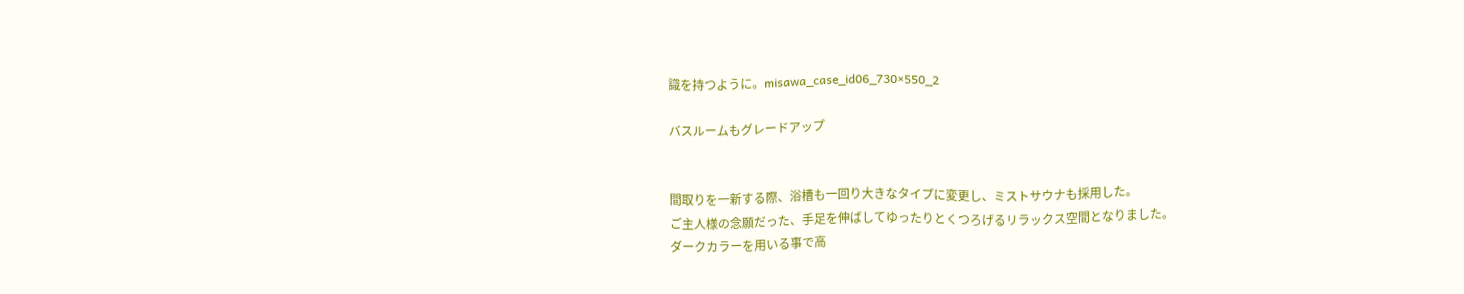識を持つように。misawa_case_id06_730×550_2

バスルームもグレードアップ


間取りを一新する際、浴槽も一回り大きなタイプに変更し、ミストサウナも採用した。
ご主人様の念願だった、手足を伸ばしてゆったりとくつろげるリラックス空間となりました。
ダークカラーを用いる事で高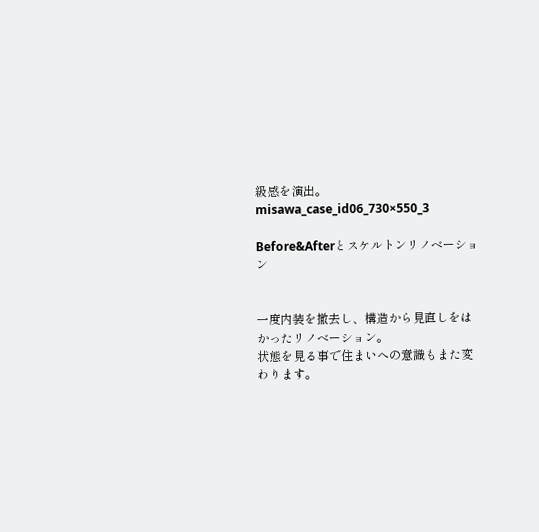級感を演出。misawa_case_id06_730×550_3

Before&Afterとスケルトンリノベーション


一度内装を撤去し、構造から見直しをはかったリノベーション。
状態を見る事で住まいへの意識もまた変わります。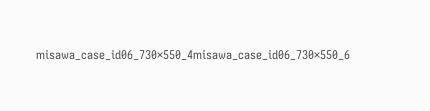misawa_case_id06_730×550_4misawa_case_id06_730×550_6